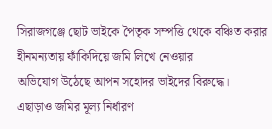সিরাজগঞ্জে ছোট ভাইকে পৈতৃক সম্পত্তি থেকে বঞ্চিত করার হীনমন্যতায় ফাঁকিদিয়ে জমি লিখে নেওয়ার
অভিযোগ উঠেছে আপন সহোদর ভাইদের বিরুদ্ধে।
এছাড়াও জমির মূল্য নির্ধারণ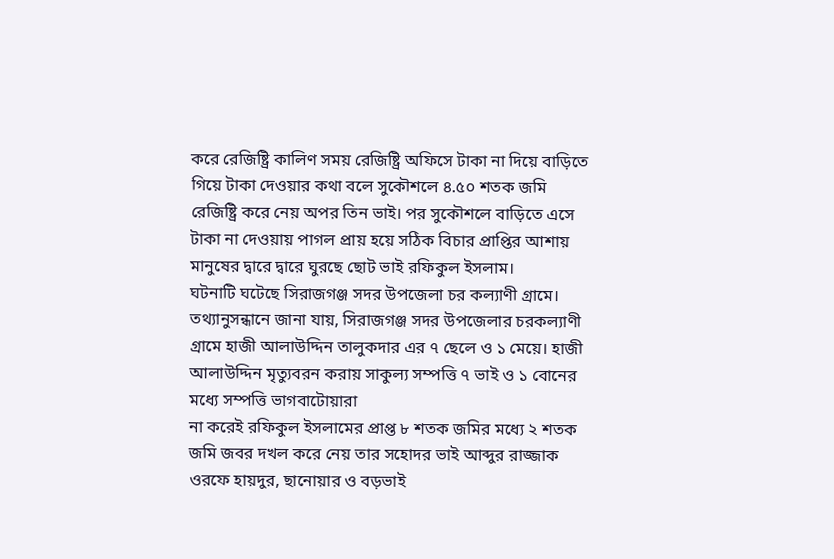করে রেজিষ্ট্রি কালিণ সময় রেজিষ্ট্রি অফিসে টাকা না দিয়ে বাড়িতে গিয়ে টাকা দেওয়ার কথা বলে সুকৌশলে ৪.৫০ শতক জমি রেজিষ্ট্রি করে নেয় অপর তিন ভাই। পর সুকৌশলে বাড়িতে এসে টাকা না দেওয়ায় পাগল প্রায় হয়ে সঠিক বিচার প্রাপ্তির আশায় মানুষের দ্বারে দ্বারে ঘুরছে ছোট ভাই রফিকুল ইসলাম।
ঘটনাটি ঘটেছে সিরাজগঞ্জ সদর উপজেলা চর কল্যাণী গ্রামে।
তথ্যানুসন্ধানে জানা যায়, সিরাজগঞ্জ সদর উপজেলার চরকল্যাণী গ্রামে হাজী আলাউদ্দিন তালুকদার এর ৭ ছেলে ও ১ মেয়ে। হাজী আলাউদ্দিন মৃত্যুবরন করায় সাকুল্য সম্পত্তি ৭ ভাই ও ১ বোনের মধ্যে সম্পত্তি ভাগবাটোয়ারা
না করেই রফিকুল ইসলামের প্রাপ্ত ৮ শতক জমির মধ্যে ২ শতক জমি জবর দখল করে নেয় তার সহোদর ভাই আব্দুর রাজ্জাক ওরফে হায়দুর, ছানোয়ার ও বড়ভাই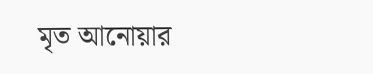মৃত আনোয়ার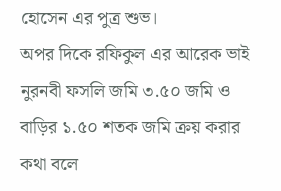হোসেন এর পুত্র শুভ।
অপর দিকে রফিকুল এর আরেক ভাই নুরনবী ফসলি জমি ৩.৫০ জমি ও বাড়ির ১.৫০ শতক জমি ক্রয় করার কথা বলে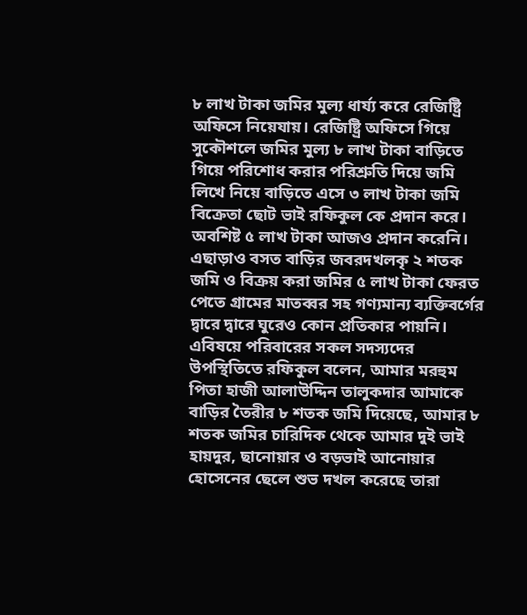৮ লাখ টাকা জমির মুল্য ধার্য্য করে রেজিষ্ট্রি অফিসে নিয়েযায়। রেজিষ্ট্রি অফিসে গিয়ে সুকৌশলে জমির মুল্য ৮ লাখ টাকা বাড়িতে গিয়ে পরিশোধ করার পরিশ্রুতি দিয়ে জমি লিখে নিয়ে বাড়িতে এসে ৩ লাখ টাকা জমি বিক্রেতা ছোট ভাই রফিকুল কে প্রদান করে। অবশিষ্ট ৫ লাখ টাকা আজও প্রদান করেনি।
এছাড়াও বসত বাড়ির জবরদখলকৃ ২ শতক জমি ও বিক্রয় করা জমির ৫ লাখ টাকা ফেরত পেতে গ্রামের মাতব্বর সহ গণ্যমান্য ব্যক্তিবর্গের দ্বারে দ্বারে ঘুরেও কোন প্রতিকার পায়নি।
এবিষয়ে পরিবারের সকল সদস্যদের উপস্থিতিতে রফিকুল বলেন, আমার মরহুম পিতা হাজী আলাউদ্দিন তালুকদার আমাকে বাড়ির তৈরীর ৮ শতক জমি দিয়েছে, আমার ৮ শতক জমির চারিদিক থেকে আমার দুই ভাই হায়দুর, ছানোয়ার ও বড়ভাই আনোয়ার হোসেনের ছেলে শুভ দখল করেছে তারা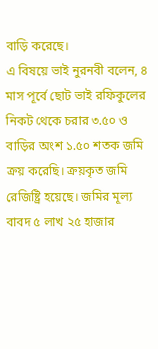বাড়ি করেছে।
এ বিষয়ে ভাই নুরনবী বলেন, ৪ মাস পূর্বে ছোট ভাই রফিকুলের নিকট থেকে চরার ৩.৫০ ও বাড়ির অংশ ১.৫০ শতক জমি ক্রয় করেছি। ক্রয়কৃত জমি রেজিষ্ট্রি হয়েছে। জমির মূল্য বাবদ ৫ লাখ ২৫ হাজার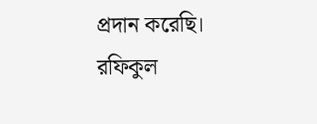প্রদান করেছি। রফিকুল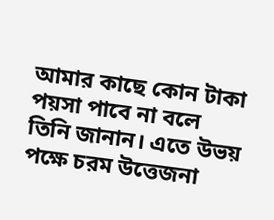আমার কাছে কোন টাকা পয়সা পাবে না বলে তিনি জানান। এতে উভয় পক্ষে চরম উত্তেজনা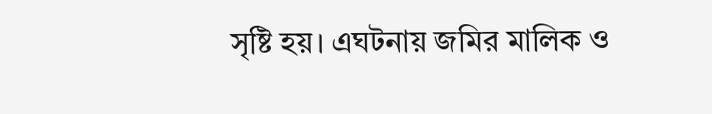সৃষ্টি হয়। এঘটনায় জমির মালিক ও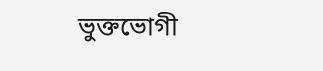ভুক্তভোগী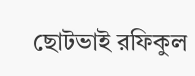ছোটভাই রফিকুল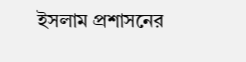ইসলাম প্রশাসনের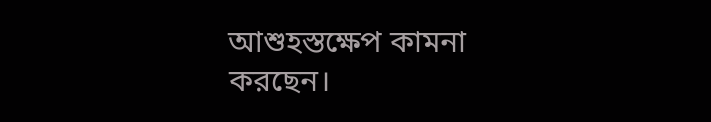আশুহস্তক্ষেপ কামনা করছেন।